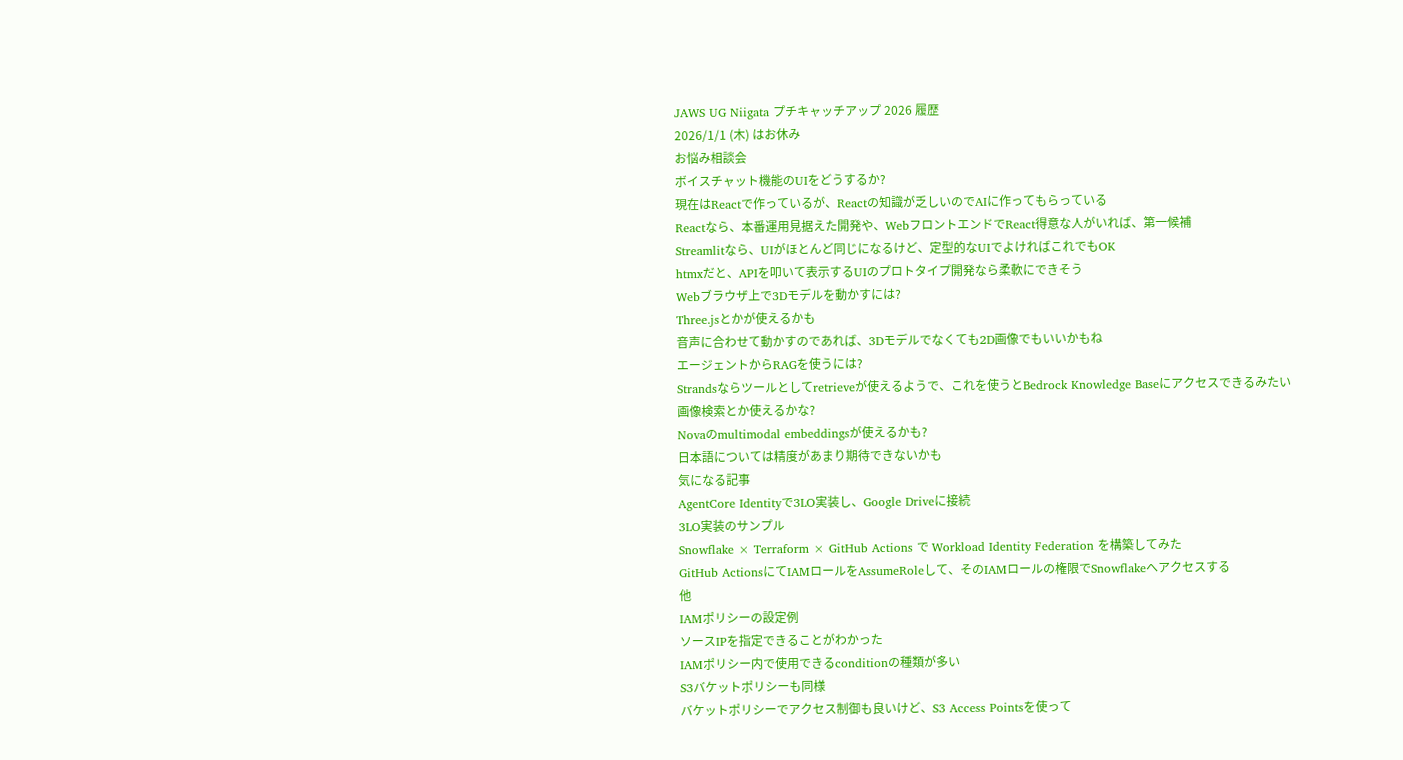JAWS UG Niigata プチキャッチアップ 2026 履歴
2026/1/1 (木) はお休み
お悩み相談会
ボイスチャット機能のUIをどうするか?
現在はReactで作っているが、Reactの知識が乏しいのでAIに作ってもらっている
Reactなら、本番運用見据えた開発や、WebフロントエンドでReact得意な人がいれば、第一候補
Streamlitなら、UIがほとんど同じになるけど、定型的なUIでよければこれでもOK
htmxだと、APIを叩いて表示するUIのプロトタイプ開発なら柔軟にできそう
Webブラウザ上で3Dモデルを動かすには?
Three.jsとかが使えるかも
音声に合わせて動かすのであれば、3Dモデルでなくても2D画像でもいいかもね
エージェントからRAGを使うには?
Strandsならツールとしてretrieveが使えるようで、これを使うとBedrock Knowledge Baseにアクセスできるみたい
画像検索とか使えるかな?
Novaのmultimodal embeddingsが使えるかも?
日本語については精度があまり期待できないかも
気になる記事
AgentCore Identityで3LO実装し、Google Driveに接続
3LO実装のサンプル
Snowflake × Terraform × GitHub Actions で Workload Identity Federation を構築してみた
GitHub ActionsにてIAMロールをAssumeRoleして、そのIAMロールの権限でSnowflakeへアクセスする
他
IAMポリシーの設定例
ソースIPを指定できることがわかった
IAMポリシー内で使用できるconditionの種類が多い
S3バケットポリシーも同様
バケットポリシーでアクセス制御も良いけど、S3 Access Pointsを使って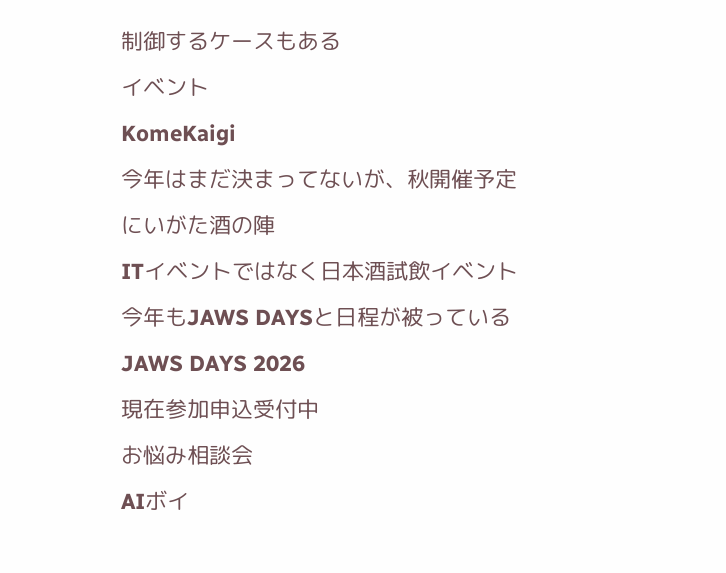制御するケースもある
イベント
KomeKaigi
今年はまだ決まってないが、秋開催予定
にいがた酒の陣
ITイベントではなく日本酒試飲イベント
今年もJAWS DAYSと日程が被っている
JAWS DAYS 2026
現在参加申込受付中
お悩み相談会
AIボイ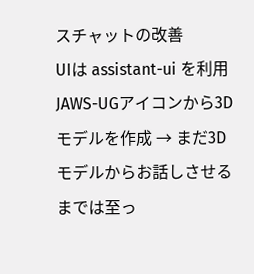スチャットの改善
UIは assistant-ui を利用
JAWS-UGアイコンから3Dモデルを作成 → まだ3Dモデルからお話しさせるまでは至っ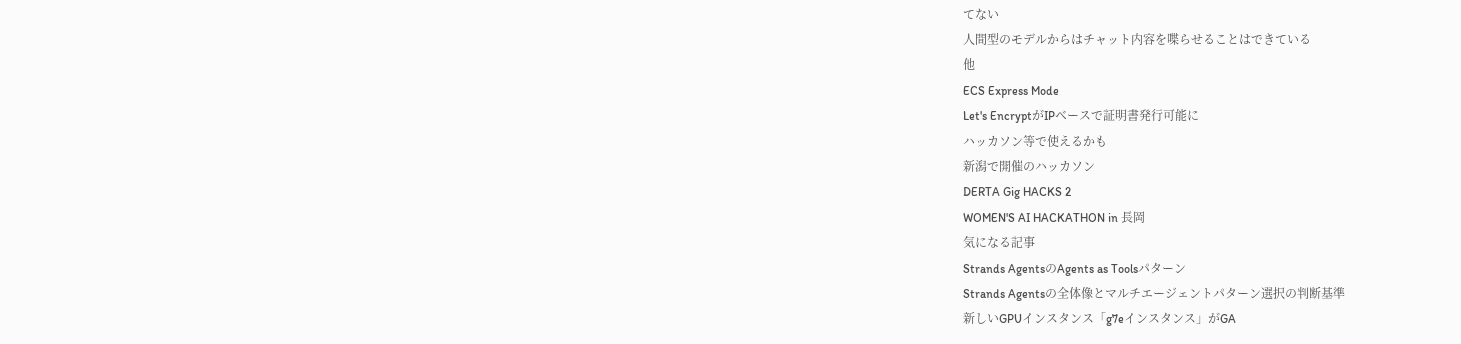てない
人間型のモデルからはチャット内容を喋らせることはできている
他
ECS Express Mode
Let's EncryptがIPベースで証明書発行可能に
ハッカソン等で使えるかも
新潟で開催のハッカソン
DERTA Gig HACKS 2
WOMEN'S AI HACKATHON in 長岡
気になる記事
Strands AgentsのAgents as Toolsパターン
Strands Agentsの全体像とマルチエージェントパターン選択の判断基準
新しいGPUインスタンス「g7eインスタンス」がGA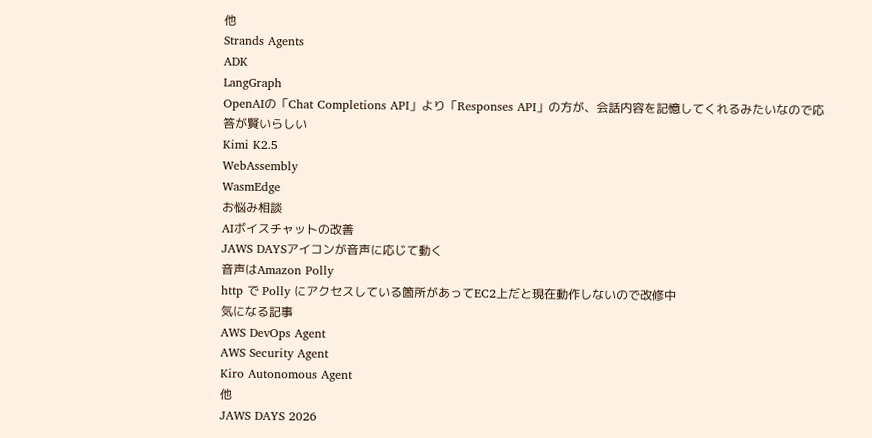他
Strands Agents
ADK
LangGraph
OpenAIの「Chat Completions API」より「Responses API」の方が、会話内容を記憶してくれるみたいなので応答が賢いらしい
Kimi K2.5
WebAssembly
WasmEdge
お悩み相談
AIボイスチャットの改善
JAWS DAYSアイコンが音声に応じて動く
音声はAmazon Polly
http で Polly にアクセスしている箇所があってEC2上だと現在動作しないので改修中
気になる記事
AWS DevOps Agent
AWS Security Agent
Kiro Autonomous Agent
他
JAWS DAYS 2026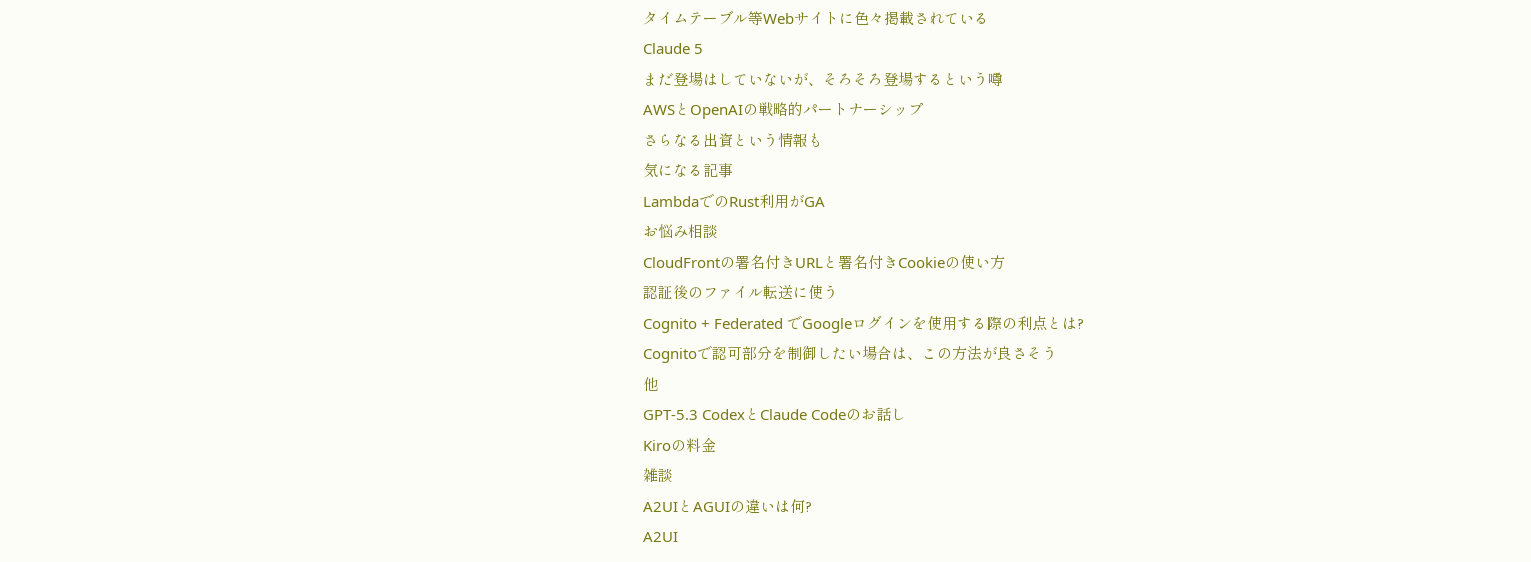タイムテーブル等Webサイトに色々掲載されている
Claude 5
まだ登場はしていないが、そろそろ登場するという噂
AWSとOpenAIの戦略的パートナーシップ
さらなる出資という情報も
気になる記事
LambdaでのRust利用がGA
お悩み相談
CloudFrontの署名付きURLと署名付きCookieの使い方
認証後のファイル転送に使う
Cognito + Federated でGoogleログインを使用する際の利点とは?
Cognitoで認可部分を制御したい場合は、この方法が良さそう
他
GPT-5.3 CodexとClaude Codeのお話し
Kiroの料金
雑談
A2UIとAGUIの違いは何?
A2UI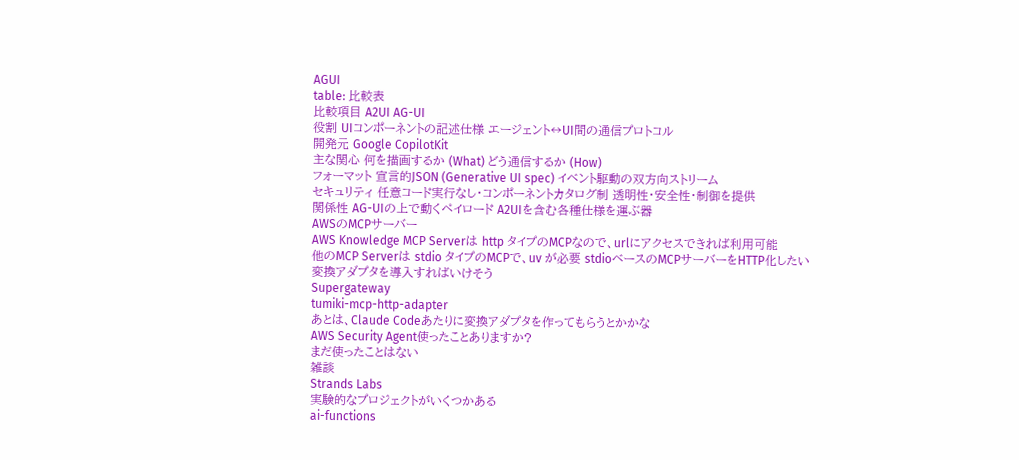AGUI
table: 比較表
比較項目 A2UI AG-UI
役割 UIコンポーネントの記述仕様 エージェント↔UI間の通信プロトコル
開発元 Google CopilotKit
主な関心 何を描画するか (What) どう通信するか (How)
フォーマット 宣言的JSON (Generative UI spec) イベント駆動の双方向ストリーム
セキュリティ 任意コード実行なし・コンポーネントカタログ制 透明性・安全性・制御を提供
関係性 AG-UIの上で動くペイロード A2UIを含む各種仕様を運ぶ器
AWSのMCPサーバー
AWS Knowledge MCP Serverは http タイプのMCPなので、urlにアクセスできれば利用可能
他のMCP Serverは stdio タイプのMCPで、uv が必要 stdioベースのMCPサーバーをHTTP化したい
変換アダプタを導入すればいけそう
Supergateway
tumiki-mcp-http-adapter
あとは、Claude Codeあたりに変換アダプタを作ってもらうとかかな
AWS Security Agent使ったことありますか?
まだ使ったことはない
雑談
Strands Labs
実験的なプロジェクトがいくつかある
ai-functions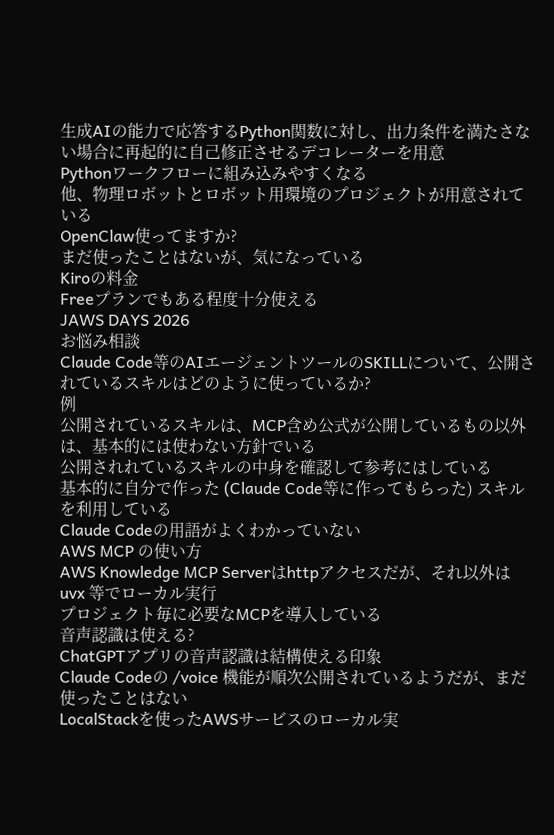生成AIの能力で応答するPython関数に対し、出力条件を満たさない場合に再起的に自己修正させるデコレーターを用意
Pythonワークフローに組み込みやすくなる
他、物理ロボットとロボット用環境のプロジェクトが用意されている
OpenClaw使ってますか?
まだ使ったことはないが、気になっている
Kiroの料金
Freeプランでもある程度十分使える
JAWS DAYS 2026
お悩み相談
Claude Code等のAIエージェントツールのSKILLについて、公開されているスキルはどのように使っているか?
例
公開されているスキルは、MCP含め公式が公開しているもの以外は、基本的には使わない方針でいる
公開されれているスキルの中身を確認して参考にはしている
基本的に自分で作った (Claude Code等に作ってもらった) スキルを利用している
Claude Codeの用語がよくわかっていない
AWS MCP の使い方
AWS Knowledge MCP Serverはhttpアクセスだが、それ以外は uvx 等でローカル実行
プロジェクト毎に必要なMCPを導入している
音声認識は使える?
ChatGPTアプリの音声認識は結構使える印象
Claude Codeの /voice 機能が順次公開されているようだが、まだ使ったことはない
LocalStackを使ったAWSサービスのローカル実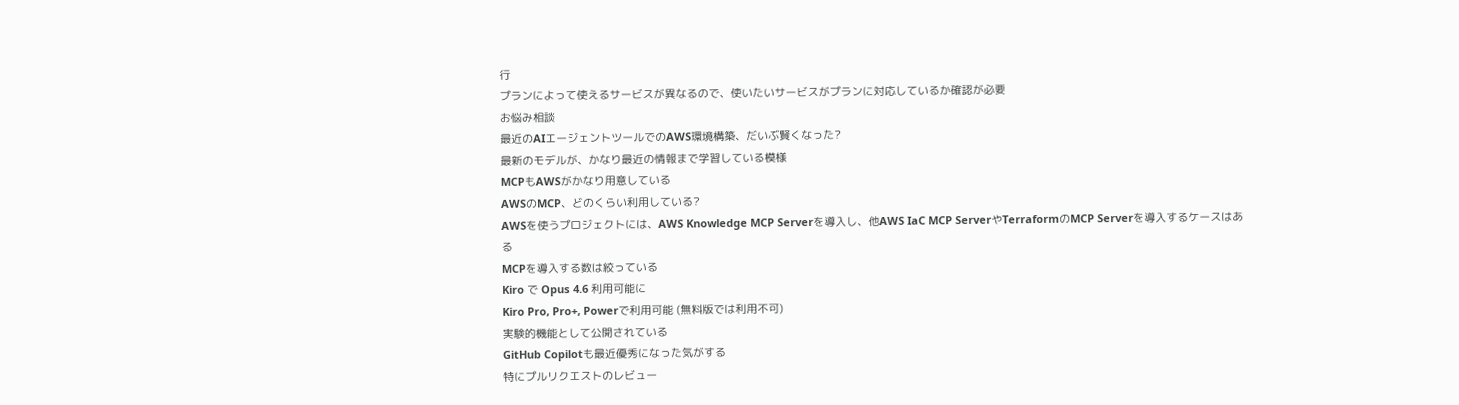行
プランによって使えるサービスが異なるので、使いたいサービスがプランに対応しているか確認が必要
お悩み相談
最近のAIエージェントツールでのAWS環境構築、だいぶ賢くなった?
最新のモデルが、かなり最近の情報まで学習している模様
MCPもAWSがかなり用意している
AWSのMCP、どのくらい利用している?
AWSを使うプロジェクトには、AWS Knowledge MCP Serverを導入し、他AWS IaC MCP ServerやTerraformのMCP Serverを導入するケースはある
MCPを導入する数は絞っている
Kiro で Opus 4.6 利用可能に
Kiro Pro, Pro+, Powerで利用可能 (無料版では利用不可)
実験的機能として公開されている
GitHub Copilotも最近優秀になった気がする
特にプルリクエストのレビュー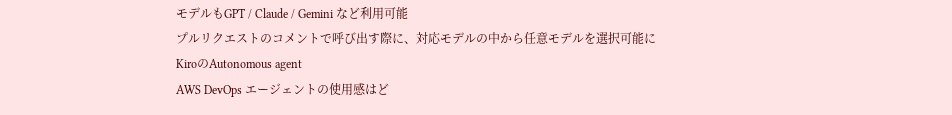モデルもGPT / Claude / Gemini など利用可能
プルリクエストのコメントで呼び出す際に、対応モデルの中から任意モデルを選択可能に
KiroのAutonomous agent
AWS DevOps エージェントの使用感はど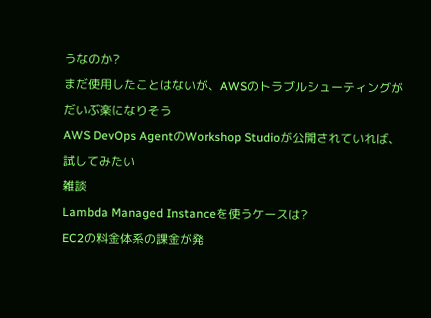うなのか?
まだ使用したことはないが、AWSのトラブルシューティングがだいぶ楽になりそう
AWS DevOps AgentのWorkshop Studioが公開されていれば、試してみたい
雑談
Lambda Managed Instanceを使うケースは?
EC2の料金体系の課金が発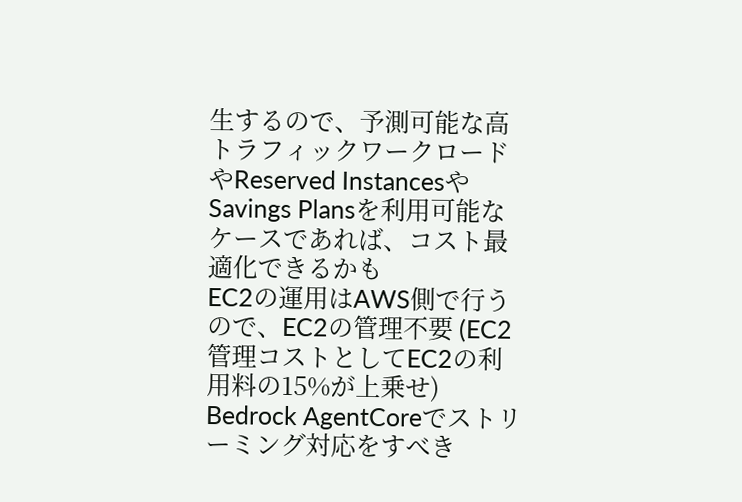生するので、予測可能な高トラフィックワークロードやReserved InstancesやSavings Plansを利用可能なケースであれば、コスト最適化できるかも
EC2の運用はAWS側で行うので、EC2の管理不要 (EC2管理コストとしてEC2の利用料の15%が上乗せ)
Bedrock AgentCoreでストリーミング対応をすべき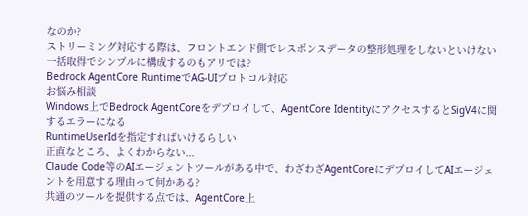なのか?
ストリーミング対応する際は、フロントエンド側でレスポンスデータの整形処理をしないといけない
一括取得でシンプルに構成するのもアリでは?
Bedrock AgentCore RuntimeでAG-UIプロトコル対応
お悩み相談
Windows上でBedrock AgentCoreをデプロイして、AgentCore IdentityにアクセスするとSigV4に関するエラーになる
RuntimeUserIdを指定すればいけるらしい
正直なところ、よくわからない...
Claude Code等のAIエージェントツールがある中で、わざわざAgentCoreにデプロイしてAIエージェントを用意する理由って何かある?
共通のツールを提供する点では、AgentCore上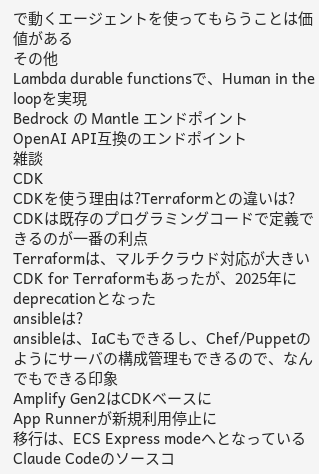で動くエージェントを使ってもらうことは価値がある
その他
Lambda durable functionsで、Human in the loopを実現
Bedrock の Mantle エンドポイント
OpenAI API互換のエンドポイント
雑談
CDK
CDKを使う理由は?Terraformとの違いは?
CDKは既存のプログラミングコードで定義できるのが一番の利点
Terraformは、マルチクラウド対応が大きい
CDK for Terraformもあったが、2025年にdeprecationとなった
ansibleは?
ansibleは、IaCもできるし、Chef/Puppetのようにサーバの構成管理もできるので、なんでもできる印象
Amplify Gen2はCDKベースに
App Runnerが新規利用停止に
移行は、ECS Express modeへとなっている
Claude Codeのソースコ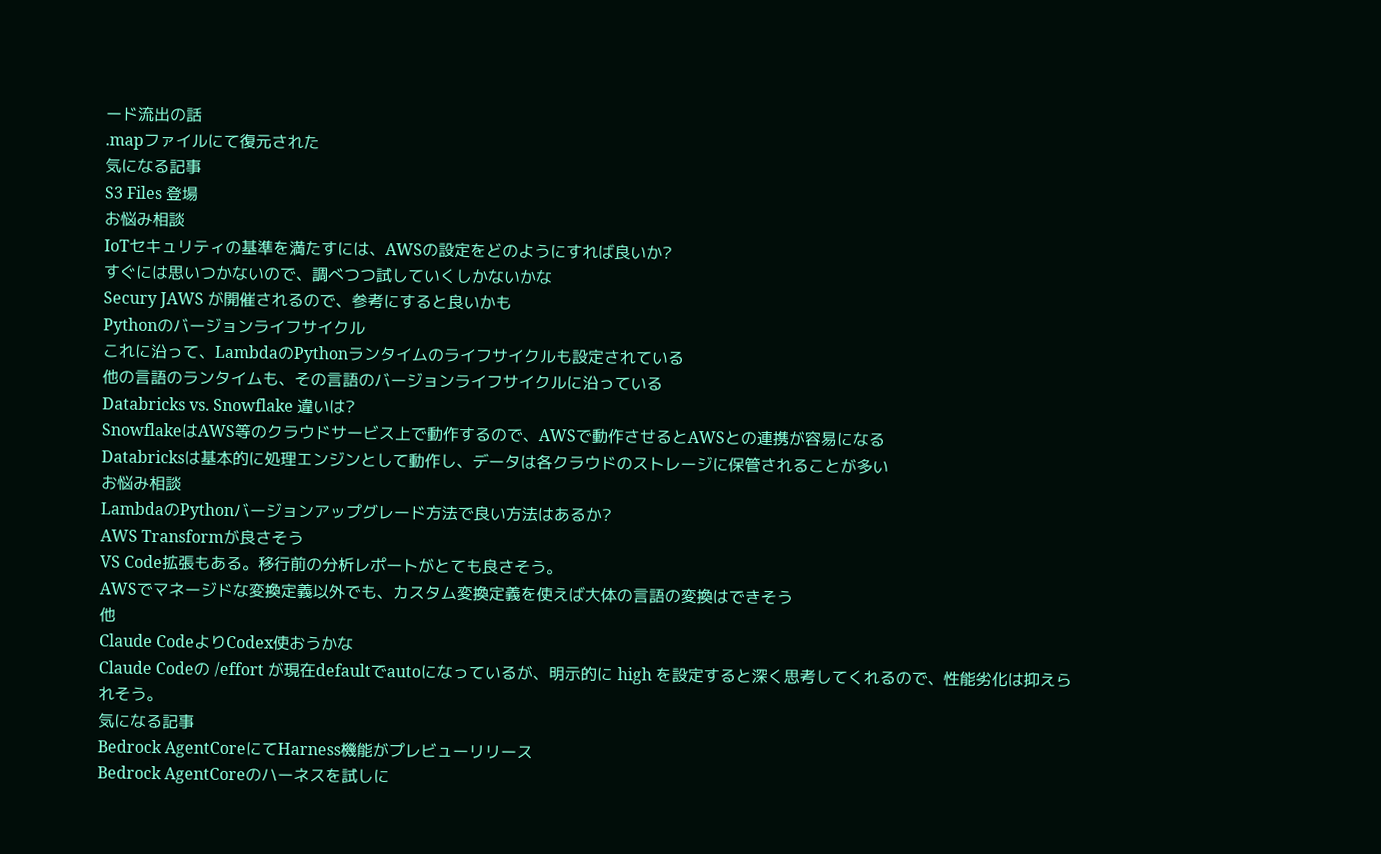ード流出の話
.mapファイルにて復元された
気になる記事
S3 Files 登場
お悩み相談
IoTセキュリティの基準を満たすには、AWSの設定をどのようにすれば良いか?
すぐには思いつかないので、調べつつ試していくしかないかな
Secury JAWS が開催されるので、参考にすると良いかも
Pythonのバージョンライフサイクル
これに沿って、LambdaのPythonランタイムのライフサイクルも設定されている
他の言語のランタイムも、その言語のバージョンライフサイクルに沿っている
Databricks vs. Snowflake 違いは?
SnowflakeはAWS等のクラウドサービス上で動作するので、AWSで動作させるとAWSとの連携が容易になる
Databricksは基本的に処理エンジンとして動作し、データは各クラウドのストレージに保管されることが多い
お悩み相談
LambdaのPythonバージョンアップグレード方法で良い方法はあるか?
AWS Transformが良さそう
VS Code拡張もある。移行前の分析レポートがとても良さそう。
AWSでマネージドな変換定義以外でも、カスタム変換定義を使えば大体の言語の変換はできそう
他
Claude CodeよりCodex使おうかな
Claude Codeの /effort が現在defaultでautoになっているが、明示的に high を設定すると深く思考してくれるので、性能劣化は抑えられそう。
気になる記事
Bedrock AgentCoreにてHarness機能がプレビューリリース
Bedrock AgentCoreのハーネスを試しに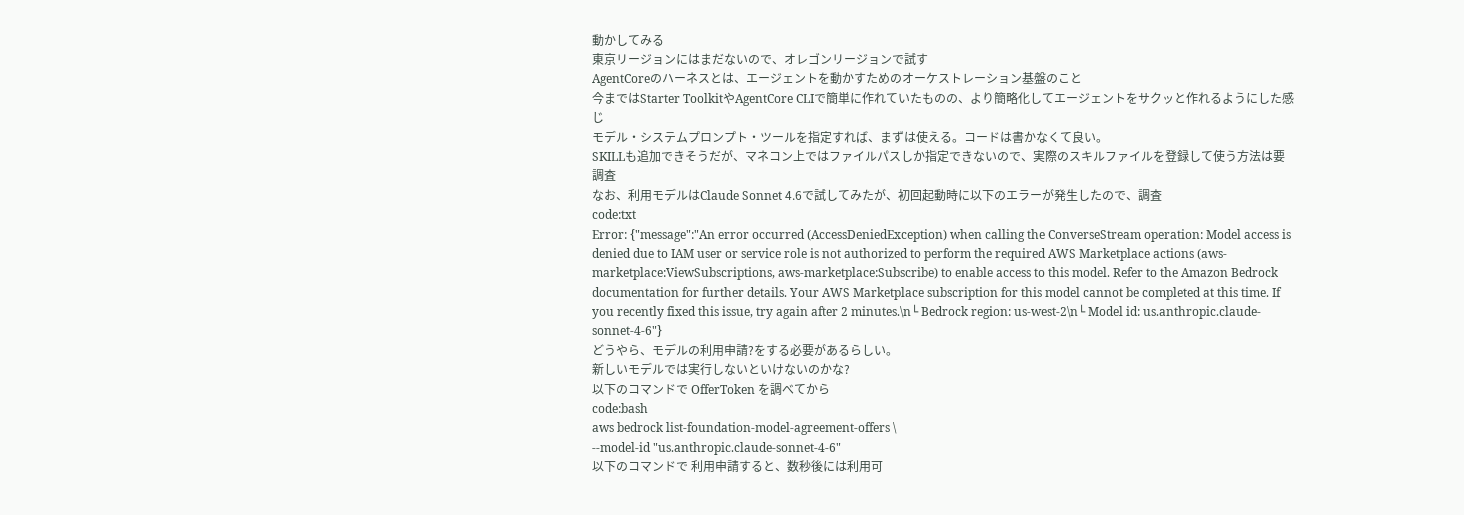動かしてみる
東京リージョンにはまだないので、オレゴンリージョンで試す
AgentCoreのハーネスとは、エージェントを動かすためのオーケストレーション基盤のこと
今まではStarter ToolkitやAgentCore CLIで簡単に作れていたものの、より簡略化してエージェントをサクッと作れるようにした感じ
モデル・システムプロンプト・ツールを指定すれば、まずは使える。コードは書かなくて良い。
SKILLも追加できそうだが、マネコン上ではファイルパスしか指定できないので、実際のスキルファイルを登録して使う方法は要調査
なお、利用モデルはClaude Sonnet 4.6で試してみたが、初回起動時に以下のエラーが発生したので、調査
code:txt
Error: {"message":"An error occurred (AccessDeniedException) when calling the ConverseStream operation: Model access is denied due to IAM user or service role is not authorized to perform the required AWS Marketplace actions (aws-marketplace:ViewSubscriptions, aws-marketplace:Subscribe) to enable access to this model. Refer to the Amazon Bedrock documentation for further details. Your AWS Marketplace subscription for this model cannot be completed at this time. If you recently fixed this issue, try again after 2 minutes.\n└ Bedrock region: us-west-2\n└ Model id: us.anthropic.claude-sonnet-4-6"}
どうやら、モデルの利用申請?をする必要があるらしい。
新しいモデルでは実行しないといけないのかな?
以下のコマンドで OfferToken を調べてから
code:bash
aws bedrock list-foundation-model-agreement-offers \
--model-id "us.anthropic.claude-sonnet-4-6"
以下のコマンドで 利用申請すると、数秒後には利用可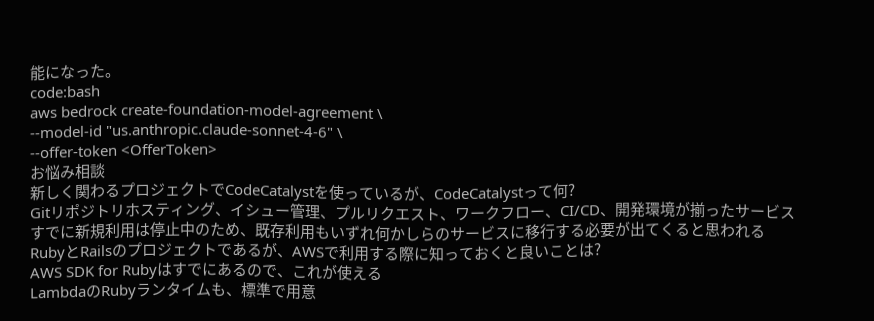能になった。
code:bash
aws bedrock create-foundation-model-agreement \
--model-id "us.anthropic.claude-sonnet-4-6" \
--offer-token <OfferToken>
お悩み相談
新しく関わるプロジェクトでCodeCatalystを使っているが、CodeCatalystって何?
Gitリポジトリホスティング、イシュー管理、プルリクエスト、ワークフロー、CI/CD、開発環境が揃ったサービス
すでに新規利用は停止中のため、既存利用もいずれ何かしらのサービスに移行する必要が出てくると思われる
RubyとRailsのプロジェクトであるが、AWSで利用する際に知っておくと良いことは?
AWS SDK for Rubyはすでにあるので、これが使える
LambdaのRubyランタイムも、標準で用意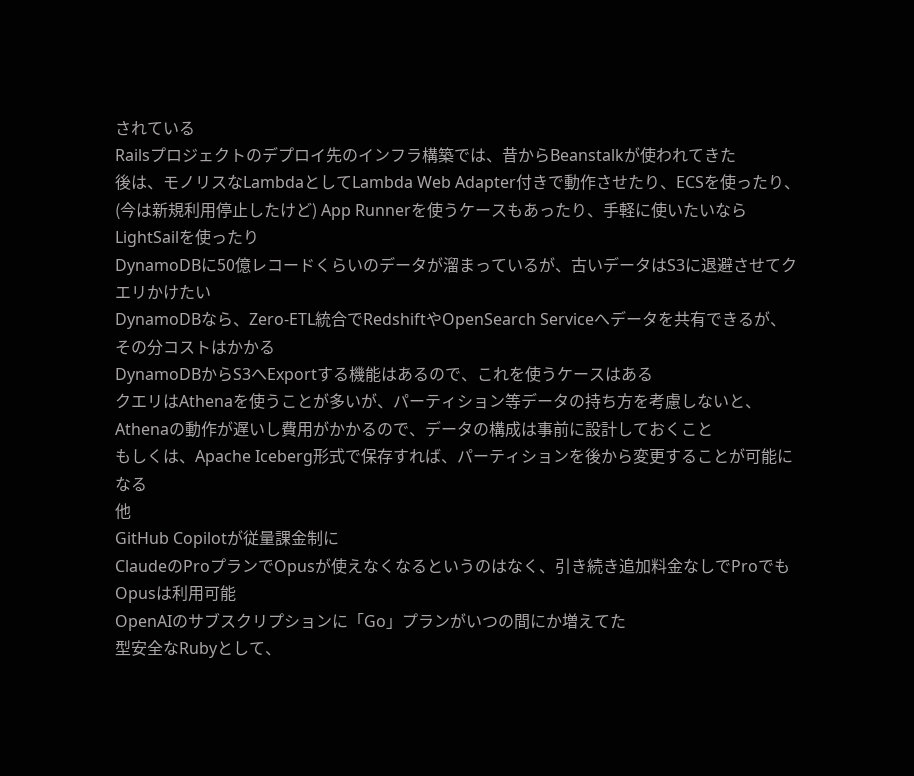されている
Railsプロジェクトのデプロイ先のインフラ構築では、昔からBeanstalkが使われてきた
後は、モノリスなLambdaとしてLambda Web Adapter付きで動作させたり、ECSを使ったり、 (今は新規利用停止したけど) App Runnerを使うケースもあったり、手軽に使いたいならLightSailを使ったり
DynamoDBに50億レコードくらいのデータが溜まっているが、古いデータはS3に退避させてクエリかけたい
DynamoDBなら、Zero-ETL統合でRedshiftやOpenSearch Serviceへデータを共有できるが、その分コストはかかる
DynamoDBからS3へExportする機能はあるので、これを使うケースはある
クエリはAthenaを使うことが多いが、パーティション等データの持ち方を考慮しないと、Athenaの動作が遅いし費用がかかるので、データの構成は事前に設計しておくこと
もしくは、Apache Iceberg形式で保存すれば、パーティションを後から変更することが可能になる
他
GitHub Copilotが従量課金制に
ClaudeのProプランでOpusが使えなくなるというのはなく、引き続き追加料金なしでProでもOpusは利用可能
OpenAIのサブスクリプションに「Go」プランがいつの間にか増えてた
型安全なRubyとして、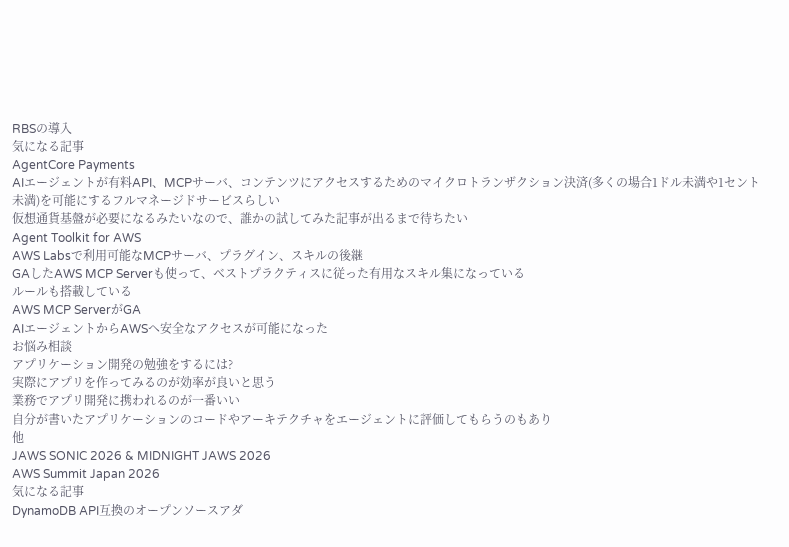RBSの導入
気になる記事
AgentCore Payments
AIエージェントが有料API、MCPサーバ、コンテンツにアクセスするためのマイクロトランザクション決済(多くの場合1ドル未満や1セント未満)を可能にするフルマネージドサービスらしい
仮想通貨基盤が必要になるみたいなので、誰かの試してみた記事が出るまで待ちたい
Agent Toolkit for AWS
AWS Labsで利用可能なMCPサーバ、プラグイン、スキルの後継
GAしたAWS MCP Serverも使って、ベストプラクティスに従った有用なスキル集になっている
ルールも搭載している
AWS MCP ServerがGA
AIエージェントからAWSへ安全なアクセスが可能になった
お悩み相談
アプリケーション開発の勉強をするには?
実際にアプリを作ってみるのが効率が良いと思う
業務でアプリ開発に携われるのが一番いい
自分が書いたアプリケーションのコードやアーキテクチャをエージェントに評価してもらうのもあり
他
JAWS SONIC 2026 & MIDNIGHT JAWS 2026
AWS Summit Japan 2026
気になる記事
DynamoDB API互換のオープンソースアダ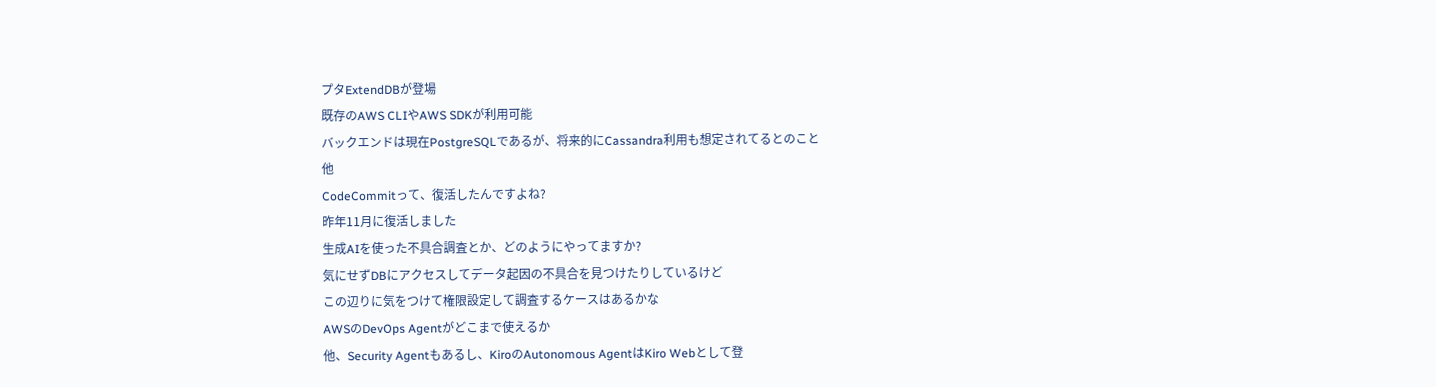プタExtendDBが登場
既存のAWS CLIやAWS SDKが利用可能
バックエンドは現在PostgreSQLであるが、将来的にCassandra利用も想定されてるとのこと
他
CodeCommitって、復活したんですよね?
昨年11月に復活しました
生成AIを使った不具合調査とか、どのようにやってますか?
気にせずDBにアクセスしてデータ起因の不具合を見つけたりしているけど
この辺りに気をつけて権限設定して調査するケースはあるかな
AWSのDevOps Agentがどこまで使えるか
他、Security Agentもあるし、KiroのAutonomous AgentはKiro Webとして登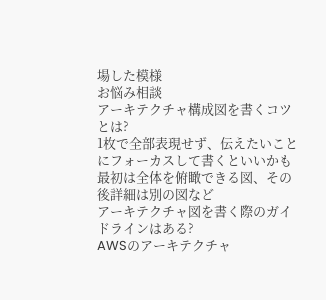場した模様
お悩み相談
アーキテクチャ構成図を書くコツとは?
1枚で全部表現せず、伝えたいことにフォーカスして書くといいかも
最初は全体を俯瞰できる図、その後詳細は別の図など
アーキテクチャ図を書く際のガイドラインはある?
AWSのアーキテクチャ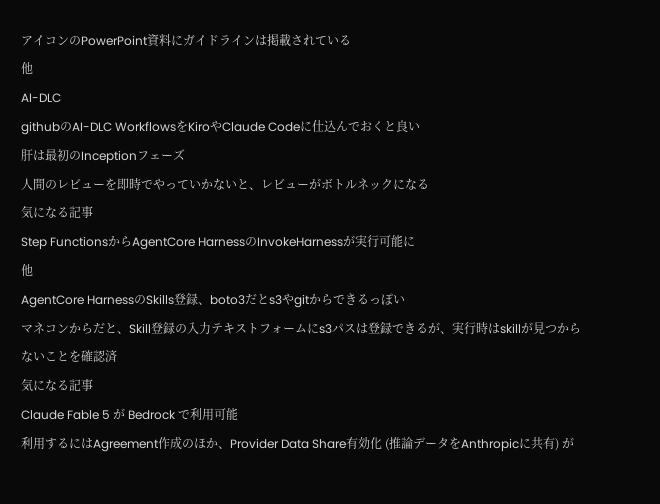アイコンのPowerPoint資料にガイドラインは掲載されている
他
AI-DLC
githubのAI-DLC WorkflowsをKiroやClaude Codeに仕込んでおくと良い
肝は最初のInceptionフェーズ
人間のレビューを即時でやっていかないと、レビューがボトルネックになる
気になる記事
Step FunctionsからAgentCore HarnessのInvokeHarnessが実行可能に
他
AgentCore HarnessのSkills登録、boto3だとs3やgitからできるっぽい
マネコンからだと、Skill登録の入力テキストフォームにs3パスは登録できるが、実行時はskillが見つからないことを確認済
気になる記事
Claude Fable 5 が Bedrock で利用可能
利用するにはAgreement作成のほか、Provider Data Share有効化 (推論データをAnthropicに共有) が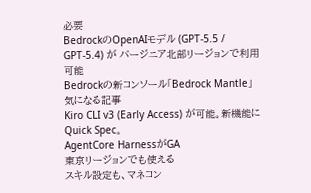必要
BedrockのOpenAIモデル (GPT-5.5 / GPT-5.4) が バージニア北部リージョンで利用可能
Bedrockの新コンソール「Bedrock Mantle」
気になる記事
Kiro CLI v3 (Early Access) が可能。新機能にQuick Spec。
AgentCore HarnessがGA
東京リージョンでも使える
スキル設定も、マネコン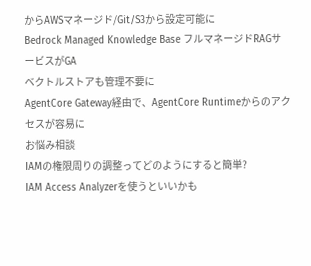からAWSマネージド/Git/S3から設定可能に
Bedrock Managed Knowledge Base フルマネージドRAGサービスがGA
ベクトルストアも管理不要に
AgentCore Gateway経由で、AgentCore Runtimeからのアクセスが容易に
お悩み相談
IAMの権限周りの調整ってどのようにすると簡単?
IAM Access Analyzerを使うといいかも